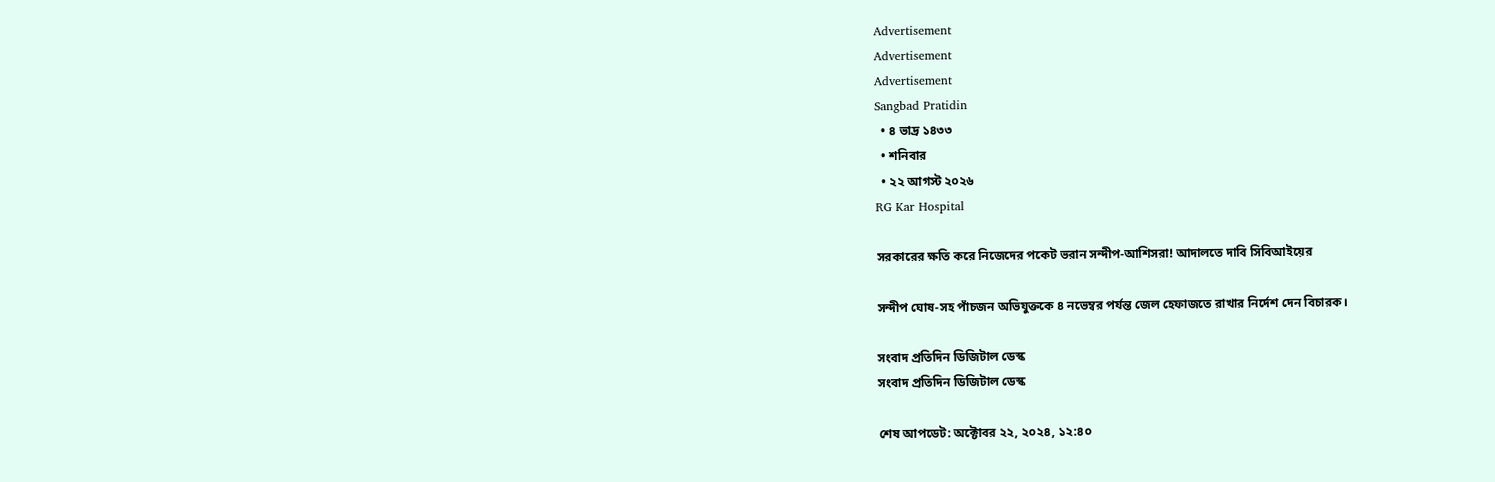Advertisement
Advertisement
Advertisement
Sangbad Pratidin
  • ৪ ভাদ্র ১৪৩৩
  • শনিবার
  • ২২ আগস্ট ২০২৬
RG Kar Hospital

সরকারের ক্ষতি করে নিজেদের পকেট ভরান সন্দীপ-আশিসরা! আদালতে দাবি সিবিআইয়ের

সন্দীপ ঘোষ-সহ পাঁচজন অভিযুক্তকে ৪ নভেম্বর পর্যন্ত জেল হেফাজতে রাখার নির্দেশ দেন বিচারক।

সংবাদ প্রতিদিন ডিজিটাল ডেস্ক
সংবাদ প্রতিদিন ডিজিটাল ডেস্ক

শেষ আপডেট: অক্টোবর ২২, ২০২৪, ১২:৪০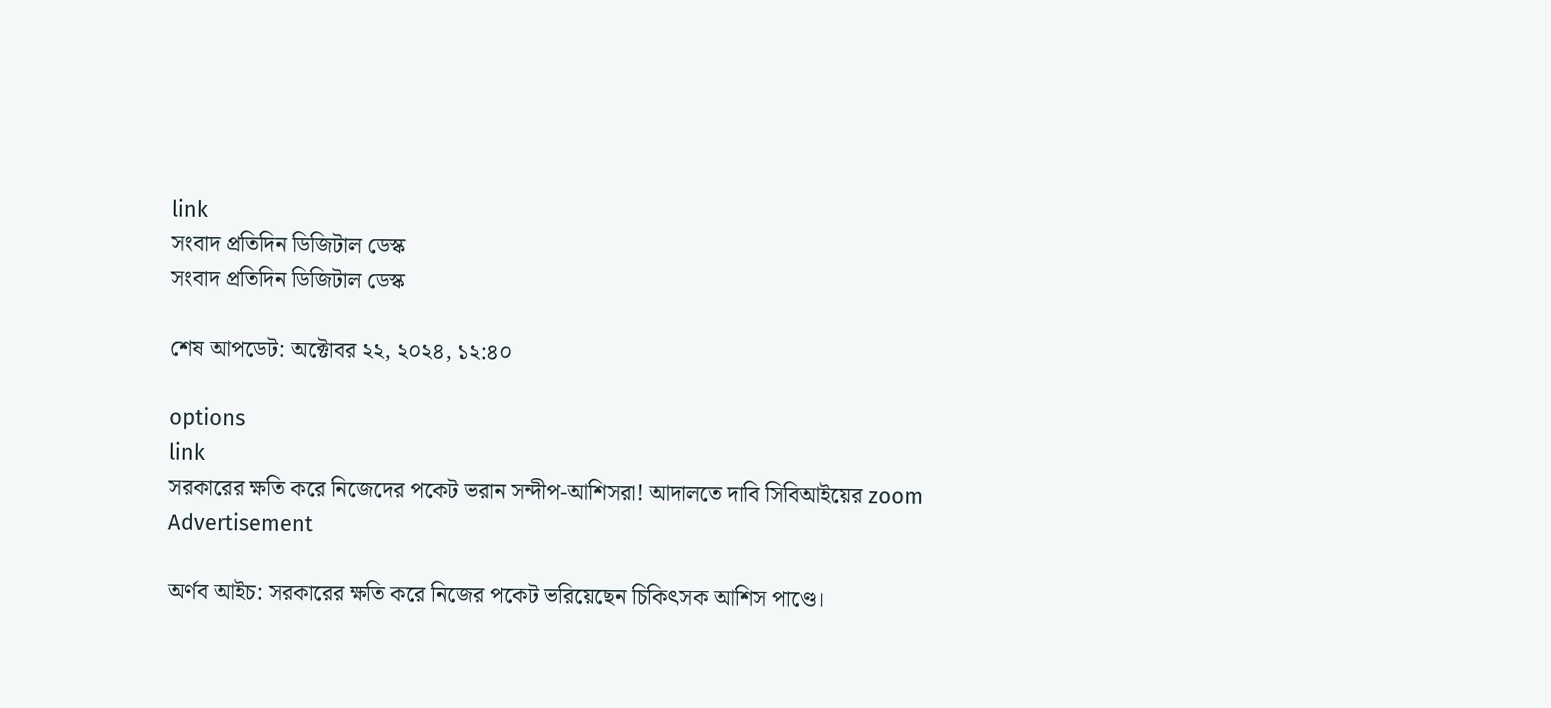link
সংবাদ প্রতিদিন ডিজিটাল ডেস্ক
সংবাদ প্রতিদিন ডিজিটাল ডেস্ক

শেষ আপডেট: অক্টোবর ২২, ২০২৪, ১২:৪০

options
link
সরকারের ক্ষতি করে নিজেদের পকেট ভরান সন্দীপ-আশিসরা! আদালতে দাবি সিবিআইয়ের zoom
Advertisement

অর্ণব আইচ: সরকারের ক্ষতি করে নিজের পকেট ভরিয়েছেন চিকিৎসক আশিস পাণ্ডে।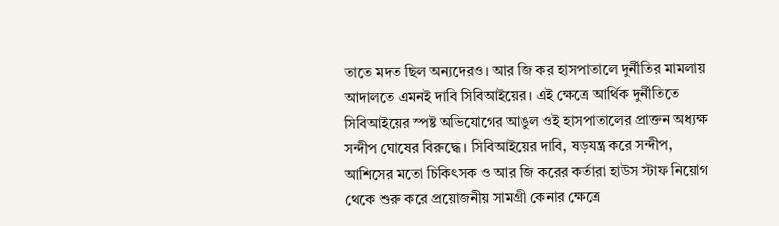তাতে মদত ছিল অন‌্যদেরও। আর জি কর হাসপাতালে দুর্নীতির মামলায় আদালতে এমনই দাবি সিবিআইয়ের। এই ক্ষেত্রে আর্থিক দুর্নীতিতে সিবিআইয়ের স্পষ্ট অভিযোগের আঙুল ওই হাসপাতালের প্রাক্তন অধ‌্যক্ষ সন্দীপ ঘোষের বিরুদ্ধে। সিবিআইয়ের দাবি, ষড়যন্ত্র করে সন্দীপ, আশিসের মতো চিকিৎসক ও আর জি করের কর্তারা হাউস স্টাফ নিয়োগ থেকে শুরু করে প্রয়োজনীয় সামগ্রী কেনার ক্ষেত্রে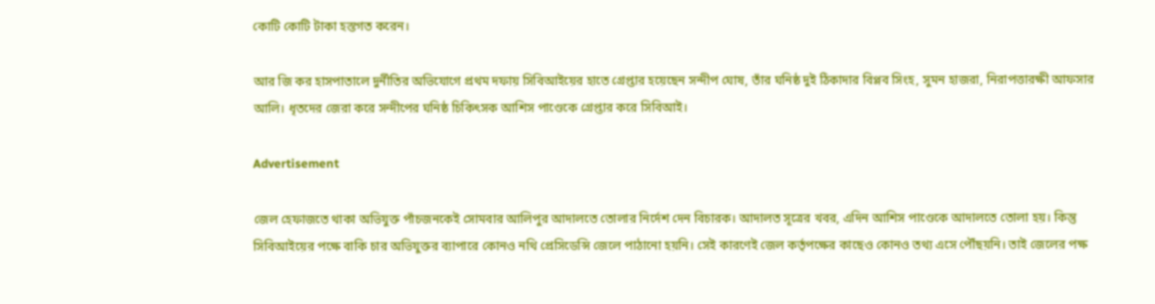কোটি কোটি টাকা হস্তগত করেন।

আর জি কর হাসপাতালে দুর্নীতির অভিযোগে প্রথম দফায় সিবিআইয়ের হাতে গ্রেপ্তার হয়েছেন সন্দীপ ঘোষ, তাঁর ঘনিষ্ঠ দুই ঠিকাদার বিপ্লব সিংহ, সুমন হাজরা, নিরাপত্তারক্ষী আফসার আলি। ধৃতদের জেরা করে সন্দীপের ঘনিষ্ঠ চিকিৎসক আশিস পাণ্ডেকে গ্রেপ্তার করে সিবিআই।

Advertisement

জেল হেফাজতে থাকা অভিযুক্ত পাঁচজনকেই সোমবার আলিপুর আদালতে তোলার নির্দেশ দেন বিচারক। আদালত সূত্রের খবর, এদিন আশিস পাণ্ডেকে আদালতে তোলা হয়। কিন্তু সিবিআইয়ের পক্ষে বাকি চার অভিযুক্তর ব‌্যাপারে কোনও নথি প্রেসিডেন্সি জেলে পাঠানো হয়নি। সেই কারণেই জেল কর্তৃপক্ষের কাছেও কোনও তথ‌্য এসে পৌঁছয়নি। তাই জেলের পক্ষ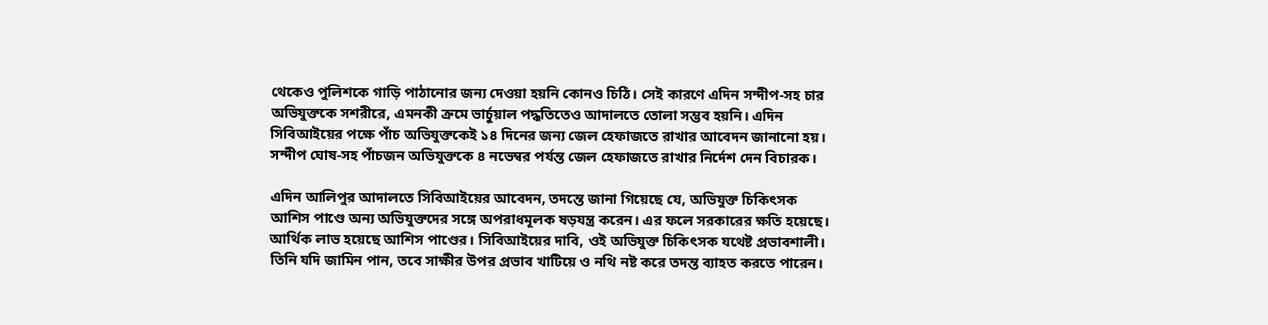থেকেও পুলিশকে গাড়ি পাঠানোর জন‌্য দেওয়া হয়নি কোনও চিঠি। সেই কারণে এদিন সন্দীপ-সহ চার অভিযুক্তকে সশরীরে, এমনকী ক্রমে ভার্চুয়াল পদ্ধতিতেও আদালতে তোলা সম্ভব হয়নি। এদিন সিবিআইয়ের পক্ষে পাঁচ অভিযুক্তকেই ১৪ দিনের জন‌্য জেল হেফাজতে রাখার আবেদন জানানো হয়। সন্দীপ ঘোষ-সহ পাঁচজন অভিযুক্তকে ৪ নভেম্বর পর্যন্ত জেল হেফাজতে রাখার নির্দেশ দেন বিচারক।

এদিন আলিপুর আদালতে সিবিআইয়ের আবেদন, তদন্তে জানা গিয়েছে যে, অভিযুক্ত চিকিৎসক আশিস পাণ্ডে অন‌্য অভিযুক্তদের সঙ্গে অপরাধমূলক ষড়যন্ত্র করেন। এর ফলে সরকারের ক্ষতি হয়েছে। আর্থিক লাভ হয়েছে আশিস পাণ্ডের। সিবিআইয়ের দাবি, ওই অভিযুক্ত চিকিৎসক যথেষ্ট প্রভাবশালী। তিনি যদি জামিন পান, তবে সাক্ষীর উপর প্রভাব খাটিয়ে ও নথি নষ্ট করে তদন্ত ব‌্যাহত করতে পারেন।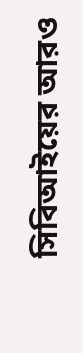সিবিআইয়ের আরও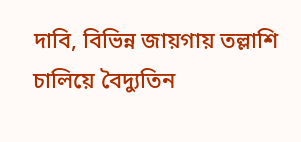দাবি, বিভিন্ন জায়গায় তল্লাশি চালিয়ে বৈদ্যুতিন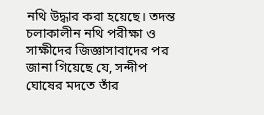নথি উদ্ধার করা হয়েছে। তদন্ত চলাকালীন নথি পরীক্ষা ও সাক্ষীদের জিজ্ঞাসাবাদের পর জানা গিয়েছে যে, সন্দীপ ঘোষের মদতে তাঁর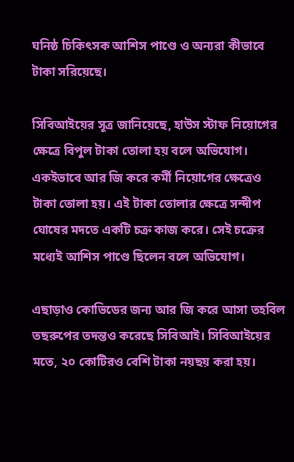ঘনিষ্ঠ চিকিৎসক আশিস পাণ্ডে ও অন‌্যরা কীভাবে টাকা সরিয়েছে।

সিবিআইয়ের সূত্র জানিয়েছে, হাউস স্টাফ নিয়োগের ক্ষেত্রে বিপুল টাকা তোলা হয় বলে অভিযোগ। একইভাবে আর জি করে কর্মী নিয়োগের ক্ষেত্রেও টাকা তোলা হয়। এই টাকা তোলার ক্ষেত্রে সন্দীপ ঘোষের মদতে একটি চক্র কাজ করে। সেই চক্রের মধ্যেই আশিস পাণ্ডে ছিলেন বলে অভিযোগ।

এছাড়াও কোভিডের জন‌্য আর জি করে আসা তহবিল তছরুপের তদন্তও করেছে সিবিআই। সিবিআইয়ের মতে, ২০ কোটিরও বেশি টাকা নয়ছয় করা হয়।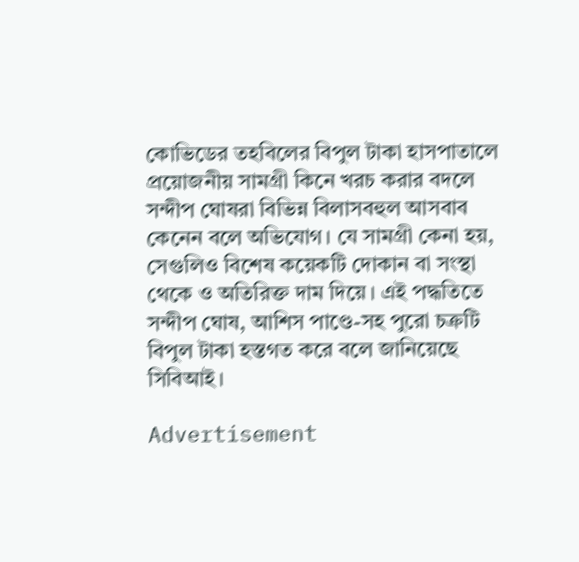কোভিডের তহবিলের বিপুল টাকা হাসপাতালে প্রয়োজনীয় সামগ্রী কিনে খরচ করার বদলে সন্দীপ ঘোষরা বিভিন্ন বিলাসবহুল আসবাব কেনেন বলে অভিযোগ। যে সামগ্রী কেনা হয়, সেগুলিও বিশেষ কয়েকটি দোকান বা সংস্থা থেকে ও অতিরিক্ত দাম দিয়ে। এই পদ্ধতিতে সন্দীপ ঘোষ, আশিস পাণ্ডে-সহ পুরো চক্রটি বিপুল টাকা হস্তগত করে বলে জানিয়েছে সিবিআই।

Advertisement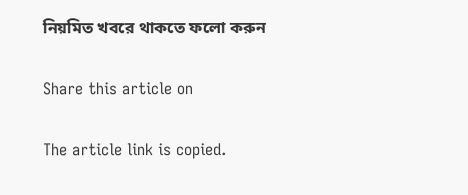নিয়মিত খবরে থাকতে ফলো করুন

Share this article on

The article link is copied.